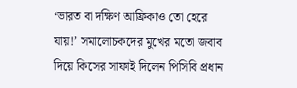‘ভারত বা দক্ষিণ আফ্রিকাও তো হেরে যায়!’ সমালোচকদের মুখের মতো জবাব দিয়ে কিসের সাফাই দিলেন পিসিবি প্রধান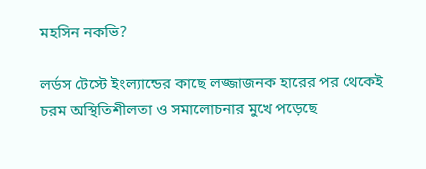মহসিন নকভি?

লর্ডস টেস্টে ইংল্যান্ডের কাছে লজ্জাজনক হারের পর থেকেই চরম অস্থিতিশীলতা ও সমালোচনার মুখে পড়েছে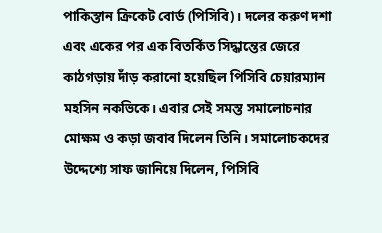পাকিস্তান ক্রিকেট বোর্ড (পিসিবি)। দলের করুণ দশা এবং একের পর এক বিতর্কিত সিদ্ধান্তের জেরে কাঠগড়ায় দাঁড় করানো হয়েছিল পিসিবি চেয়ারম্যান মহসিন নকভিকে। এবার সেই সমস্ত সমালোচনার মোক্ষম ও কড়া জবাব দিলেন তিনি। সমালোচকদের উদ্দেশ্যে সাফ জানিয়ে দিলেন, পিসিবি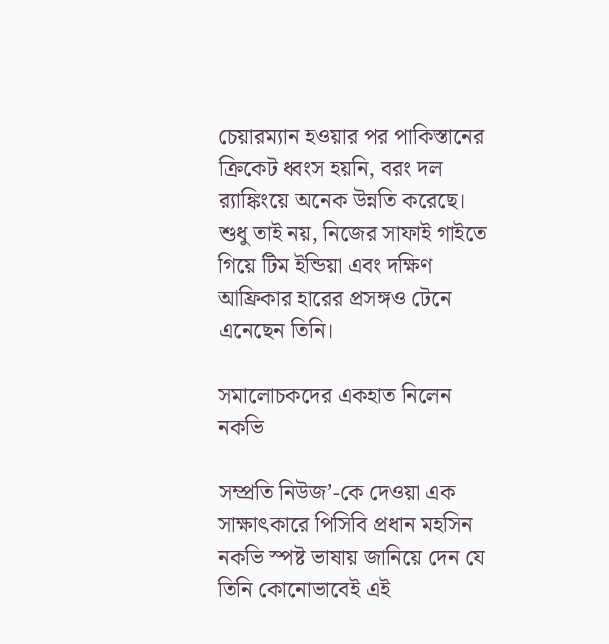চেয়ারম্যান হওয়ার পর পাকিস্তানের ক্রিকেট ধ্বংস হয়নি, বরং দল র‍্যাঙ্কিংয়ে অনেক উন্নতি করেছে। শুধু তাই নয়, নিজের সাফাই গাইতে গিয়ে টিম ইন্ডিয়া এবং দক্ষিণ আফ্রিকার হারের প্রসঙ্গও টেনে এনেছেন তিনি।

সমালোচকদের একহাত নিলেন নকভি

সম্প্রতি নিউজ’-কে দেওয়া এক সাক্ষাৎকারে পিসিবি প্রধান মহসিন নকভি স্পষ্ট ভাষায় জানিয়ে দেন যে তিনি কোনোভাবেই এই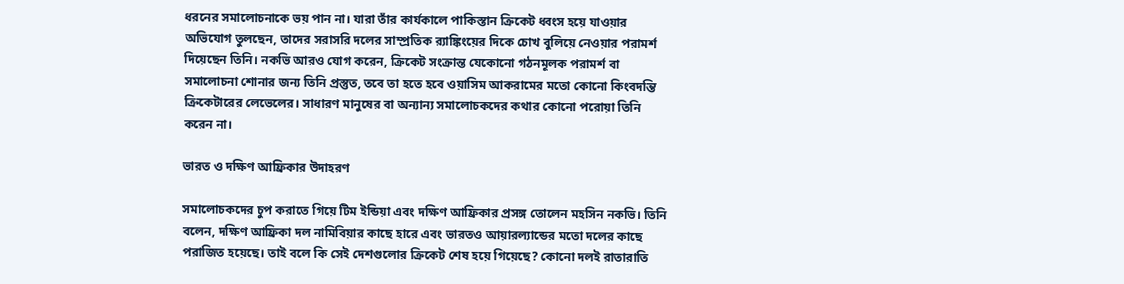ধরনের সমালোচনাকে ভয় পান না। যারা তাঁর কার্যকালে পাকিস্তান ক্রিকেট ধ্বংস হয়ে যাওয়ার অভিযোগ তুলছেন, তাদের সরাসরি দলের সাম্প্রতিক র‍্যাঙ্কিংয়ের দিকে চোখ বুলিয়ে নেওয়ার পরামর্শ দিয়েছেন তিনি। নকভি আরও যোগ করেন, ক্রিকেট সংক্রান্ত যেকোনো গঠনমূলক পরামর্শ বা সমালোচনা শোনার জন্য তিনি প্রস্তুত, তবে তা হতে হবে ওয়াসিম আকরামের মতো কোনো কিংবদন্তি ক্রিকেটারের লেভেলের। সাধারণ মানুষের বা অন্যান্য সমালোচকদের কথার কোনো পরোয়া তিনি করেন না।

ভারত ও দক্ষিণ আফ্রিকার উদাহরণ

সমালোচকদের চুপ করাতে গিয়ে টিম ইন্ডিয়া এবং দক্ষিণ আফ্রিকার প্রসঙ্গ তোলেন মহসিন নকভি। তিনি বলেন, দক্ষিণ আফ্রিকা দল নামিবিয়ার কাছে হারে এবং ভারতও আয়ারল্যান্ডের মতো দলের কাছে পরাজিত হয়েছে। তাই বলে কি সেই দেশগুলোর ক্রিকেট শেষ হয়ে গিয়েছে? কোনো দলই রাতারাতি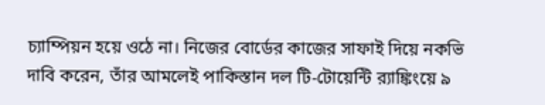চ্যাম্পিয়ন হয়ে ওঠে না। নিজের বোর্ডের কাজের সাফাই দিয়ে নকভি দাবি করেন, তাঁর আমলেই পাকিস্তান দল টি-টোয়েন্টি র‍্যাঙ্কিংয়ে ৯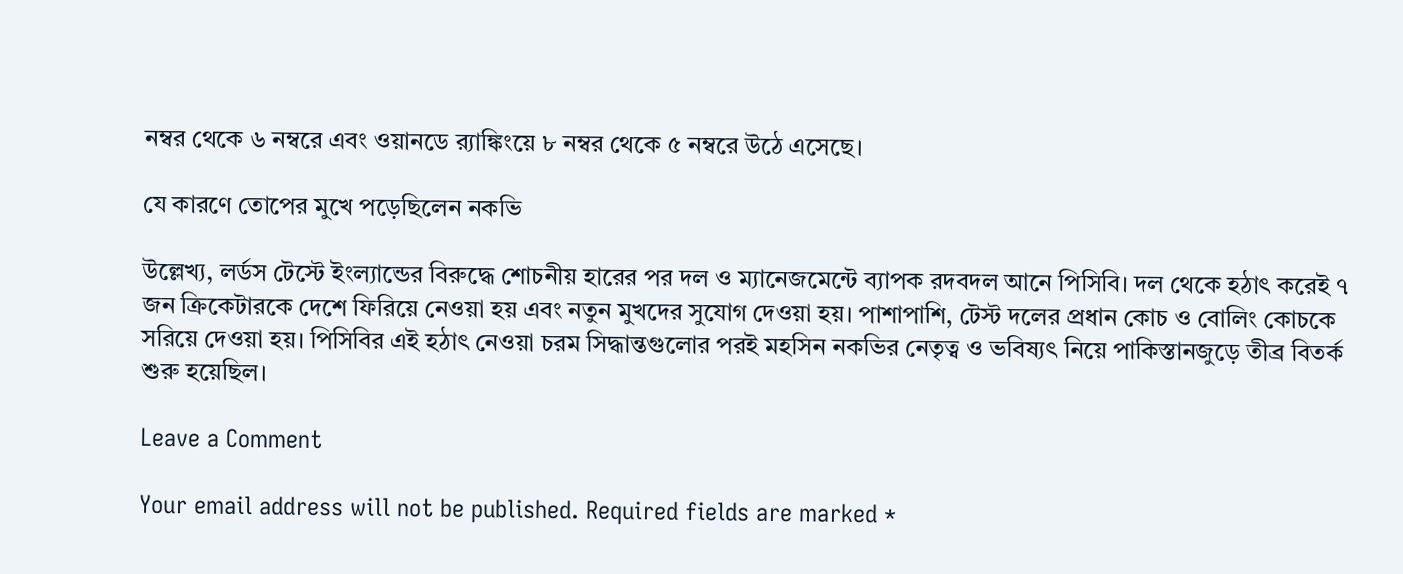নম্বর থেকে ৬ নম্বরে এবং ওয়ানডে র‍্যাঙ্কিংয়ে ৮ নম্বর থেকে ৫ নম্বরে উঠে এসেছে।

যে কারণে তোপের মুখে পড়েছিলেন নকভি

উল্লেখ্য, লর্ডস টেস্টে ইংল্যান্ডের বিরুদ্ধে শোচনীয় হারের পর দল ও ম্যানেজমেন্টে ব্যাপক রদবদল আনে পিসিবি। দল থেকে হঠাৎ করেই ৭ জন ক্রিকেটারকে দেশে ফিরিয়ে নেওয়া হয় এবং নতুন মুখদের সুযোগ দেওয়া হয়। পাশাপাশি, টেস্ট দলের প্রধান কোচ ও বোলিং কোচকে সরিয়ে দেওয়া হয়। পিসিবির এই হঠাৎ নেওয়া চরম সিদ্ধান্তগুলোর পরই মহসিন নকভির নেতৃত্ব ও ভবিষ্যৎ নিয়ে পাকিস্তানজুড়ে তীব্র বিতর্ক শুরু হয়েছিল।

Leave a Comment

Your email address will not be published. Required fields are marked *